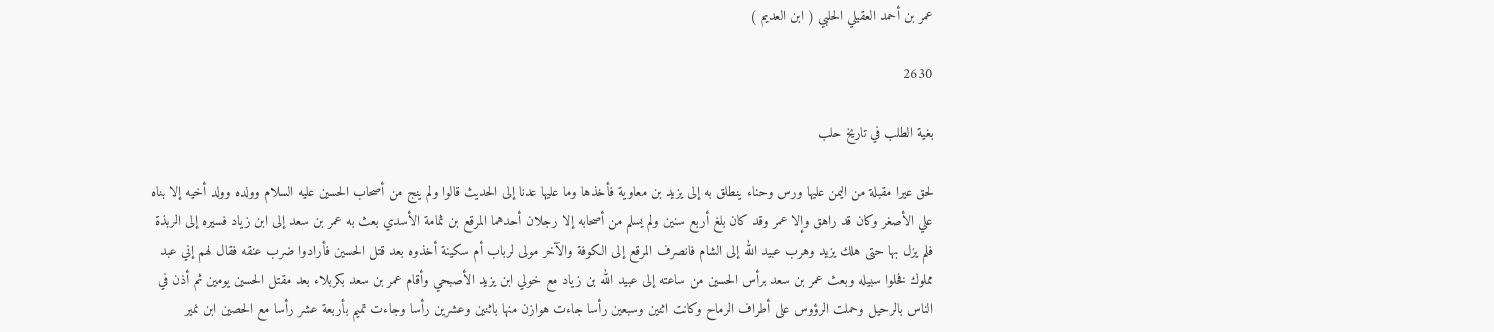عمر بن أحمد العقيلي الحلبي ( ابن العديم )

2630

بغية الطلب في تاريخ حلب

لحق عيرا مقبلة من اليمن عليها ورس وحناء ينطلق به إلى يزيد بن معاوية فأخذها وما عليها عدنا إلى الحديث قالوا ولم ينج من أصحاب الحسين عليه السلام وولده وولد أخيه إلا بناه علي الأصغر وكان قد راهق وإلا عمر وقد كان بلغ أربع سنين ولم يسلم من أصحابه إلا رجلان أحدهما المرقع بن ثمامة الأسدي بعث به عمر بن سعد إلى ابن زياد فسيره إلى الربذة فلم يزل بها حتى هلك يزيد وهرب عبيد الله إلى الشام فانصرف المرقع إلى الكوفة والآخر مولى لرباب أم سكينة أخذوه بعد قتل الحسين فأرادوا ضرب عنقه فقال لهم إني عبد مملوك فخلوا سبيله وبعث عمر بن سعد برأس الحسين من ساعته إلى عبيد الله بن زياد مع خولي ابن يزيد الأصبحي وأقام عمر بن سعد بكربلاء بعد مقتل الحسين يومين ثم أذن في الناس بالرحيل وحملت الرؤوس على أطراف الرماح وكانت اثنين وسبعين رأسا جاءت هوازن منها باثنين وعشرين رأسا وجاءت تميم بأربعة عشر رأسا مع الحصين ابن نمير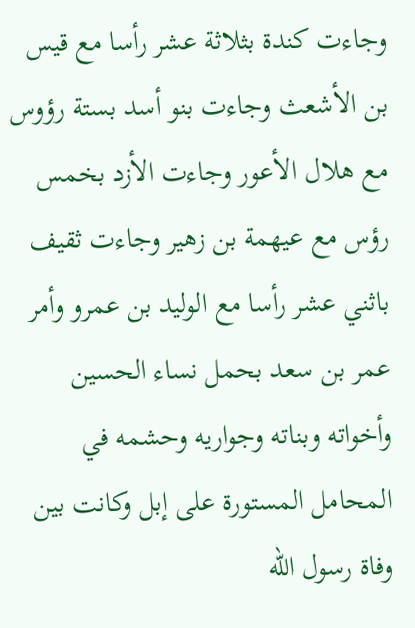وجاءت كندة بثلاثة عشر رأسا مع قيس بن الأشعث وجاءت بنو أسد بستة رؤوس مع هلال الأعور وجاءت الأزد بخمس رؤس مع عيهمة بن زهير وجاءت ثقيف باثني عشر رأسا مع الوليد بن عمرو وأمر عمر بن سعد بحمل نساء الحسين وأخواته وبناته وجواريه وحشمه في المحامل المستورة على إبل وكانت بين وفاة رسول الله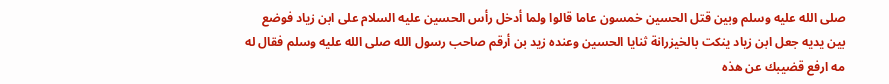صلى الله عليه وسلم وبين قتل الحسين خمسون عاما قالوا ولما أدخل رأس الحسين عليه السلام على ابن زياد فوضع بين يديه جعل ابن زياد ينكت بالخيزرانة ثنايا الحسين وعنده زيد بن أرقم صاحب رسول الله صلى الله عليه وسلم فقال له مه ارفع قضيبك عن هذه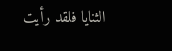الثنايا فلقد رأيت